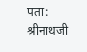पता: श्रीनाथजी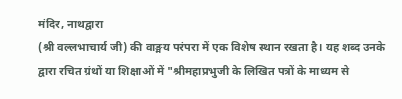मंदिर, नाथद्वारा
(श्री वल्लभाचार्य जी) की वाङ्मय परंपरा में एक विशेष स्थान रखता है। यह शब्द उनके द्वारा रचित ग्रंथों या शिक्षाओं में "श्रीमहाप्रभुजी के लिखित पत्रों के माध्यम से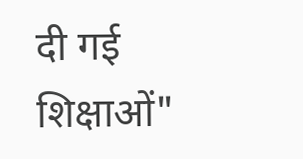दी गई शिक्षाओं"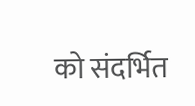को संदर्भित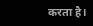करता है।